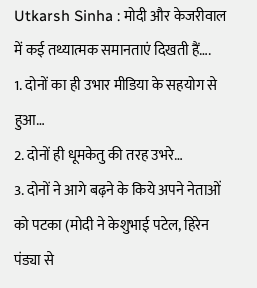Utkarsh Sinha : मोदी और केजरीवाल में कई तथ्यात्मक समानताएं दिखती हैं….
1. दोनों का ही उभार मीडिया के सहयोग से हुआ…
2. दोनों ही धूमकेतु की तरह उभरे…
3. दोनों ने आगे बढ़ने के किये अपने नेताओं को पटका (मोदी ने केशुभाई पटेल, हिरेन पंड्या से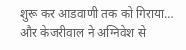शुरू कर आडवाणी तक को गिराया… और केजरीवाल ने अग्निवेश से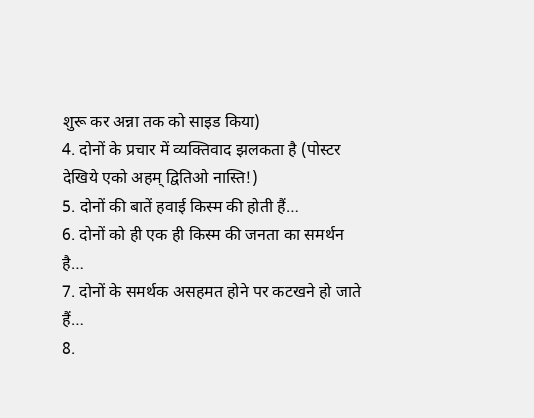शुरू कर अन्ना तक को साइड किया)
4. दोनों के प्रचार में व्यक्तिवाद झलकता है (पोस्टर देखिये एको अहम् द्वितिओ नास्ति!)
5. दोनों की बातें हवाई किस्म की होती हैं…
6. दोनों को ही एक ही किस्म की जनता का समर्थन है…
7. दोनों के समर्थक असहमत होने पर कटखने हो जाते हैं…
8.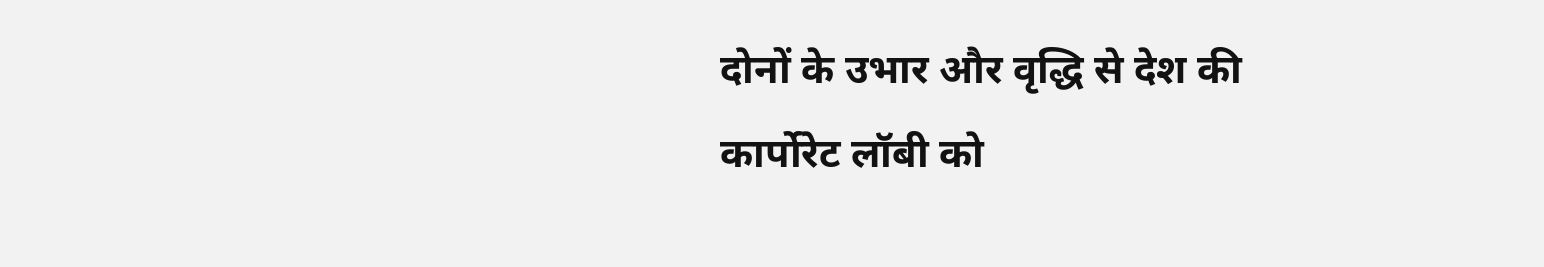दोनों के उभार और वृद्धि से देश की कार्पोरेट लॉबी को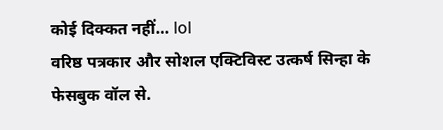कोई दिक्कत नहीं… lol
वरिष्ठ पत्रकार और सोशल एक्टिविस्ट उत्कर्ष सिन्हा के फेसबुक वॉल से.